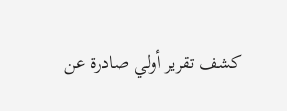كشف تقرير أولي صادرة عن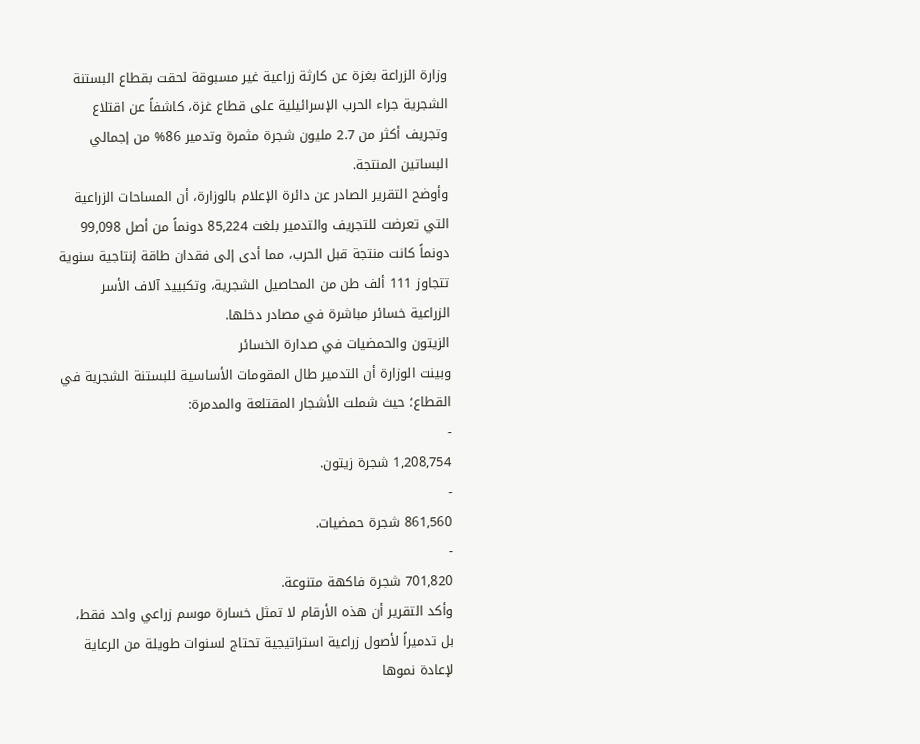وزارة الزراعة بغزة عن كارثة زراعية غير مسبوقة لحقت بقطاع البستنة الشجرية جراء الحرب الإسرائيلية على قطاع غزة، كاشفاً عن اقتلاع وتجريف أكثر من 2.7 مليون شجرة مثمرة وتدمير 86% من إجمالي البساتين المنتجة.
وأوضح التقرير الصادر عن دائرة الإعلام بالوزارة، أن المساحات الزراعية التي تعرضت للتجريف والتدمير بلغت 85,224 دونماً من أصل 99,098 دونماً كانت منتجة قبل الحرب، مما أدى إلى فقدان طاقة إنتاجية سنوية تتجاوز 111 ألف طن من المحاصيل الشجرية، وتكبييد آلاف الأسر الزراعية خسائر مباشرة في مصادر دخلها.
الزيتون والحمضيات في صدارة الخسائر
وبينت الوزارة أن التدمير طال المقومات الأساسية للبستنة الشجرية في القطاع؛ حيث شملت الأشجار المقتلعة والمدمرة:
-
1,208,754 شجرة زيتون.
-
861,560 شجرة حمضيات.
-
701,820 شجرة فاكهة متنوعة.
وأكد التقرير أن هذه الأرقام لا تمثل خسارة موسم زراعي واحد فقط، بل تدميراً لأصول زراعية استراتيجية تحتاج لسنوات طويلة من الرعاية لإعادة نموها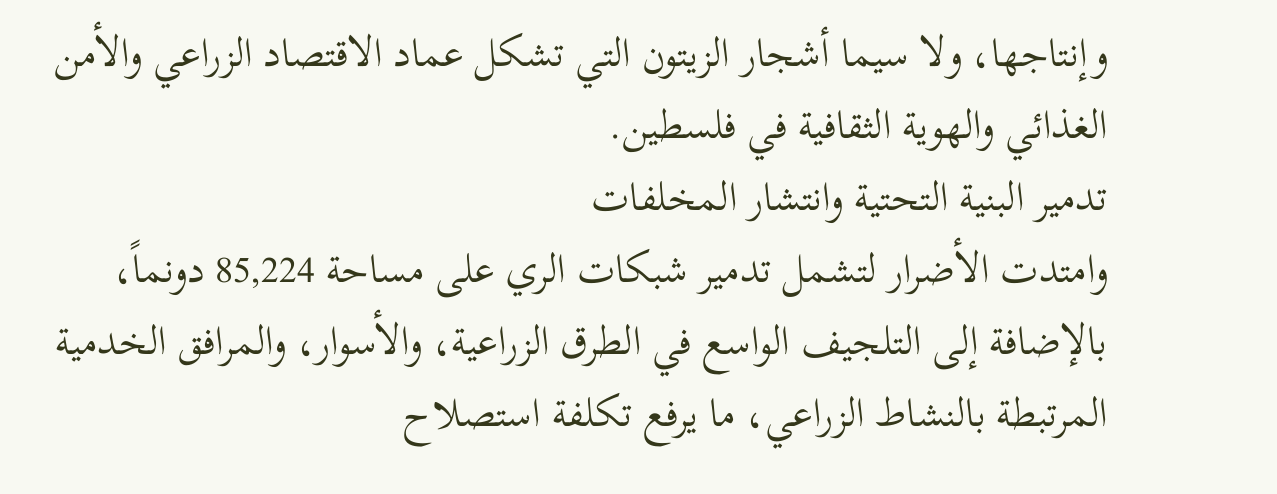وإنتاجها، ولا سيما أشجار الزيتون التي تشكل عماد الاقتصاد الزراعي والأمن الغذائي والهوية الثقافية في فلسطين.
تدمير البنية التحتية وانتشار المخلفات
وامتدت الأضرار لتشمل تدمير شبكات الري على مساحة 85,224 دونماً، بالإضافة إلى التلجيف الواسع في الطرق الزراعية، والأسوار، والمرافق الخدمية المرتبطة بالنشاط الزراعي، ما يرفع تكلفة استصلاح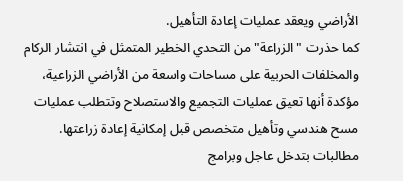الأراضي ويعقد عمليات إعادة التأهيل.
كما حذرت "الزراعة" من التحدي الخطير المتمثل في انتشار الركام والمخلفات الحربية على مساحات واسعة من الأراضي الزراعية، مؤكدة أنها تعيق عمليات التجميع والاستصلاح وتتطلب عمليات مسح هندسي وتأهيل متخصص قبل إمكانية إعادة زراعتها.
مطالبات بتدخل عاجل وبرامج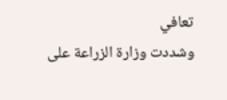تعافي
وشددت وزارة الزراعة على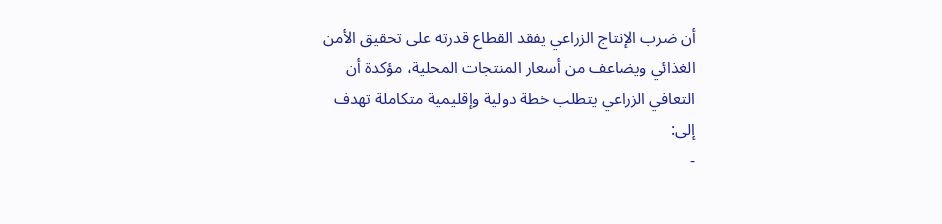أن ضرب الإنتاج الزراعي يفقد القطاع قدرته على تحقيق الأمن الغذائي ويضاعف من أسعار المنتجات المحلية، مؤكدة أن التعافي الزراعي يتطلب خطة دولية وإقليمية متكاملة تهدف إلى:
-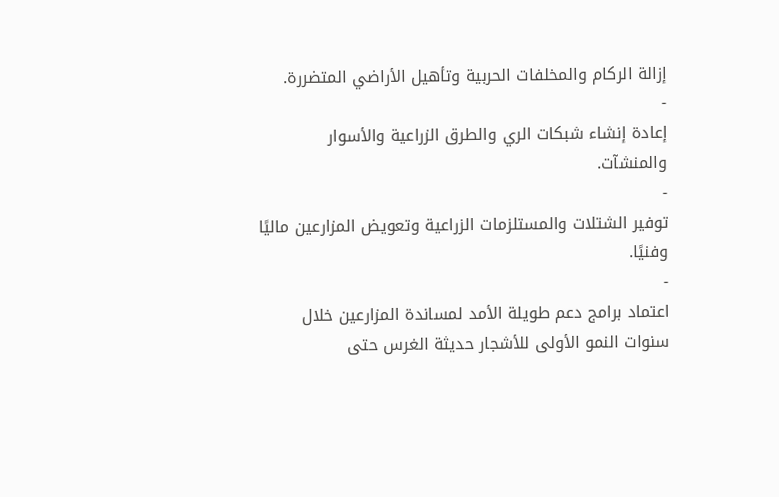إزالة الركام والمخلفات الحربية وتأهيل الأراضي المتضررة.
-
إعادة إنشاء شبكات الري والطرق الزراعية والأسوار والمنشآت.
-
توفير الشتلات والمستلزمات الزراعية وتعويض المزارعين ماليًا وفنيًا.
-
اعتماد برامج دعم طويلة الأمد لمساندة المزارعين خلال سنوات النمو الأولى للأشجار حديثة الغرس حتى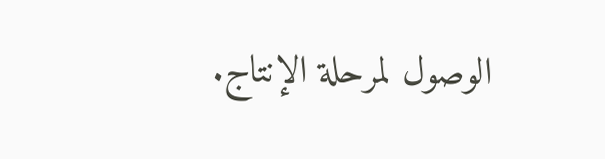الوصول لمرحلة الإنتاج.